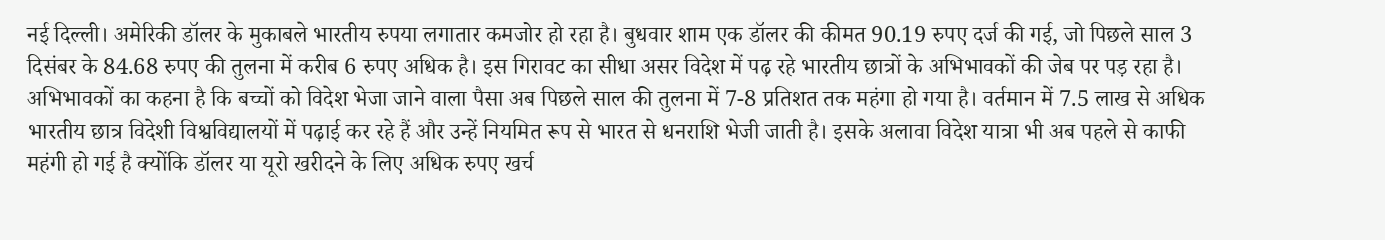नई दिल्ली। अमेरिकी डॉलर के मुकाबले भारतीय रुपया लगातार कमजोर हो रहा है। बुधवार शाम एक डॉलर की कीमत 90.19 रुपए दर्ज की गई, जो पिछले साल 3 दिसंबर के 84.68 रुपए की तुलना में करीब 6 रुपए अधिक है। इस गिरावट का सीधा असर विदेश में पढ़ रहे भारतीय छात्रों के अभिभावकों की जेब पर पड़ रहा है।
अभिभावकों का कहना है कि बच्चों को विदेश भेजा जाने वाला पैसा अब पिछले साल की तुलना में 7-8 प्रतिशत तक महंगा हो गया है। वर्तमान में 7.5 लाख से अधिक भारतीय छात्र विदेशी विश्वविद्यालयों में पढ़ाई कर रहे हैं और उन्हें नियमित रूप से भारत से धनराशि भेजी जाती है। इसके अलावा विदेश यात्रा भी अब पहले से काफी महंगी हो गई है क्योंकि डॉलर या यूरो खरीदने के लिए अधिक रुपए खर्च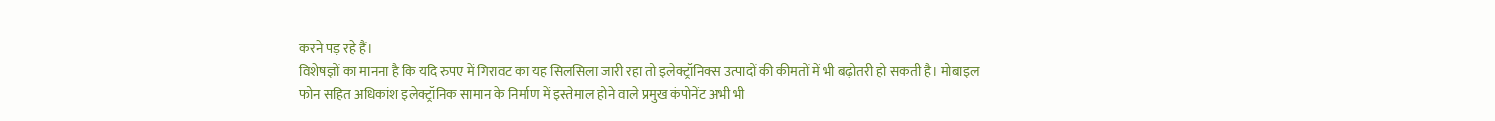करने पड़ रहे हैं।
विशेषज्ञों का मानना है कि यदि रुपए में गिरावट का यह सिलसिला जारी रहा तो इलेक्ट्रॉनिक्स उत्पादों की कीमतों में भी बढ़ोतरी हो सकती है। मोबाइल फोन सहित अधिकांश इलेक्ट्रॉनिक सामान के निर्माण में इस्तेमाल होने वाले प्रमुख कंपोनेंट अभी भी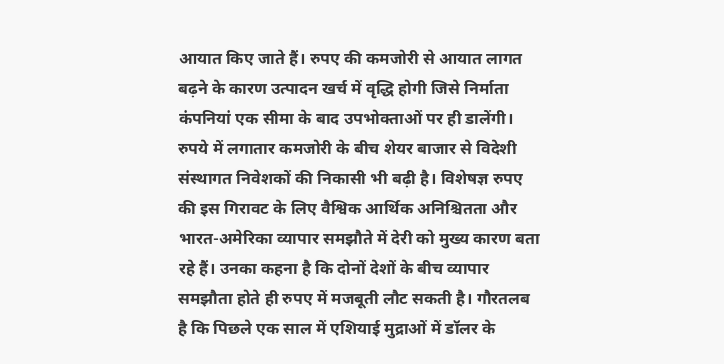आयात किए जाते हैं। रुपए की कमजोरी से आयात लागत बढ़ने के कारण उत्पादन खर्च में वृद्धि होगी जिसे निर्माता कंपनियां एक सीमा के बाद उपभोक्ताओं पर ही डालेंगी।
रुपये में लगातार कमजोरी के बीच शेयर बाजार से विदेशी संस्थागत निवेशकों की निकासी भी बढ़ी है। विशेषज्ञ रुपए की इस गिरावट के लिए वैश्विक आर्थिक अनिश्चितता और भारत-अमेरिका व्यापार समझौते में देरी को मुख्य कारण बता रहे हैं। उनका कहना है कि दोनों देशों के बीच व्यापार समझौता होते ही रुपए में मजबूती लौट सकती है। गौरतलब है कि पिछले एक साल में एशियाई मुद्राओं में डॉलर के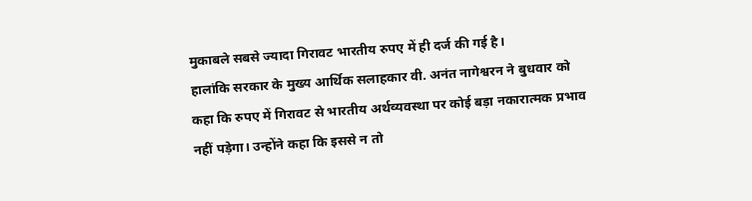मुकाबले सबसे ज्यादा गिरावट भारतीय रुपए में ही दर्ज की गई है।
हालांकि सरकार के मुख्य आर्थिक सलाहकार वी. अनंत नागेश्वरन ने बुधवार को कहा कि रुपए में गिरावट से भारतीय अर्थव्यवस्था पर कोई बड़ा नकारात्मक प्रभाव नहीं पड़ेगा। उन्होंने कहा कि इससे न तो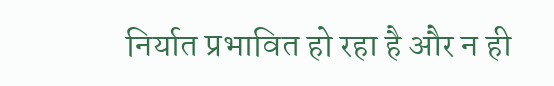निर्यात प्रभावित हो रहा है और न ही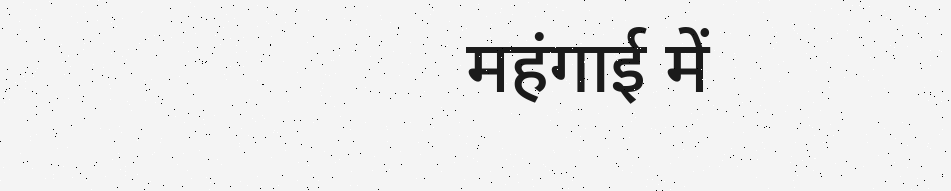महंगाई में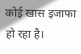कोई खास इजाफा हो रहा है।